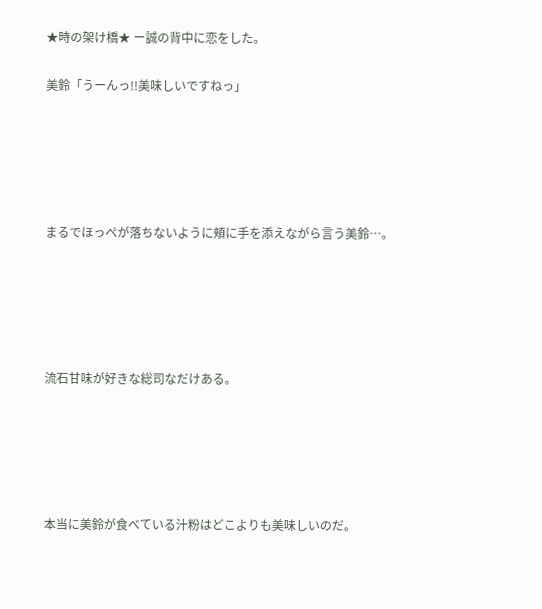★時の架け橋★ ー誠の背中に恋をした。

美鈴「うーんっ!!美味しいですねっ」





まるでほっぺが落ちないように頬に手を添えながら言う美鈴…。





流石甘味が好きな総司なだけある。





本当に美鈴が食べている汁粉はどこよりも美味しいのだ。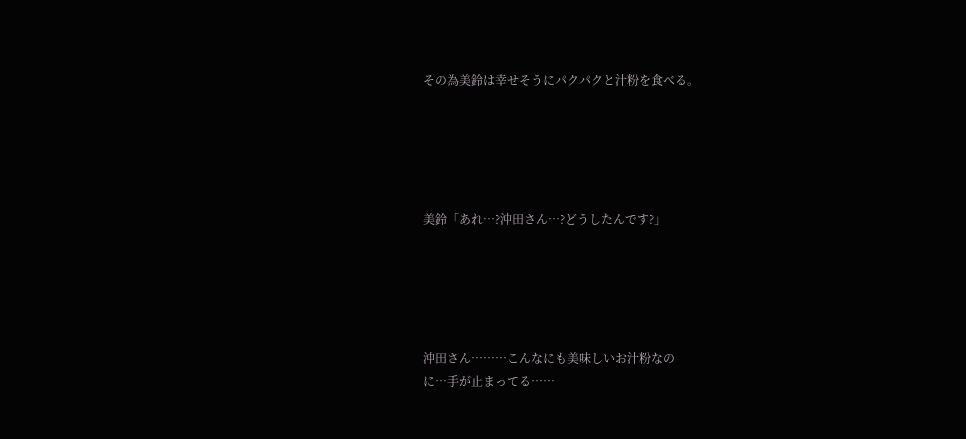その為美鈴は幸せそうにパクパクと汁粉を食べる。





美鈴「あれ…?沖田さん…?どうしたんです?」





沖田さん………こんなにも美味しいお汁粉なの
に…手が止まってる……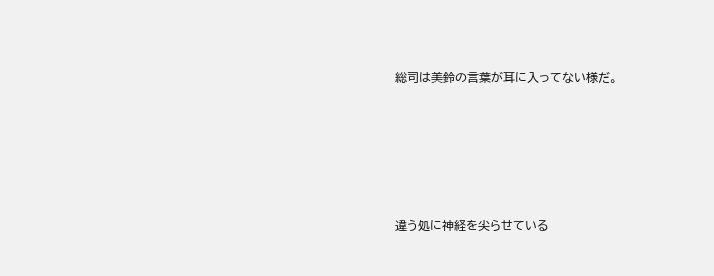総司は美鈴の言葉が耳に入ってない様だ。





違う処に神経を尖らせている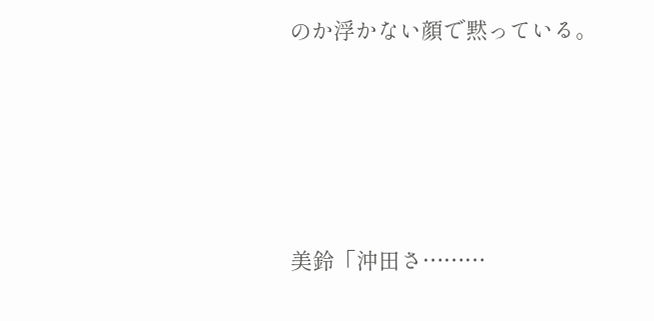のか浮かない顔で黙っている。





美鈴「沖田さ………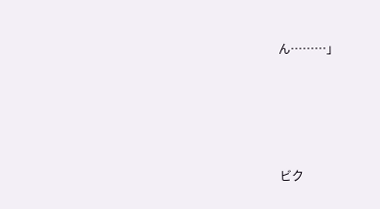ん………」





ビク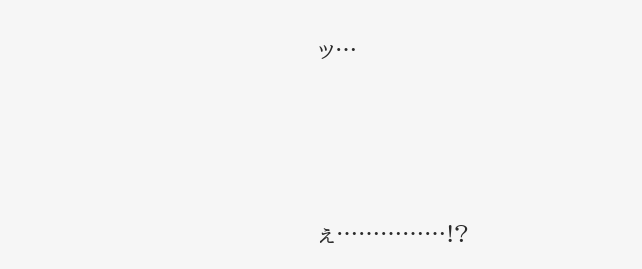ッ…





ぇ……………!?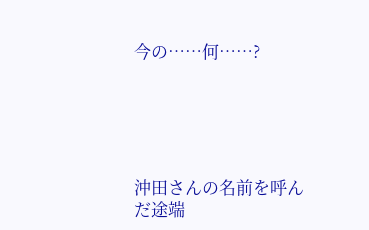今の……何……?





沖田さんの名前を呼んだ途端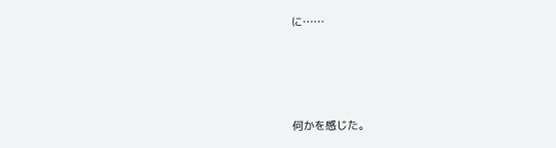に……





何かを感じた。